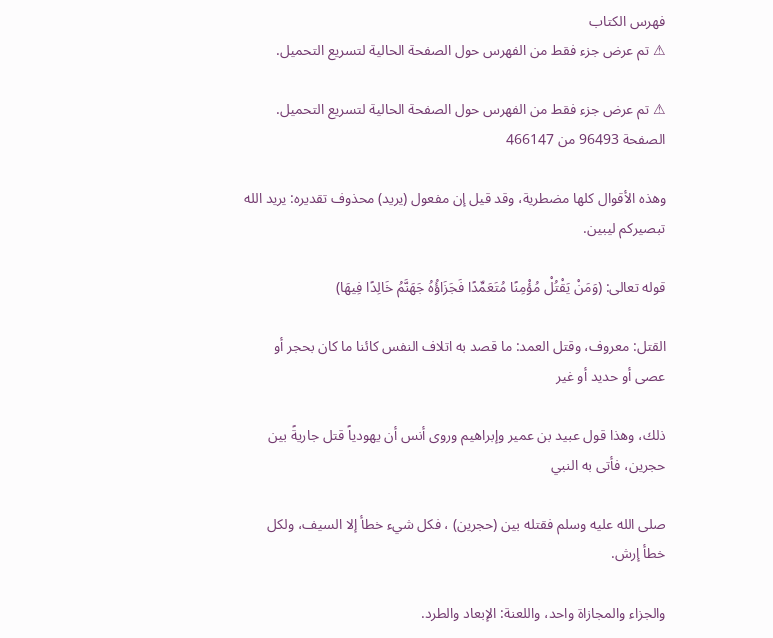فهرس الكتاب
⚠ تم عرض جزء فقط من الفهرس حول الصفحة الحالية لتسريع التحميل.

⚠ تم عرض جزء فقط من الفهرس حول الصفحة الحالية لتسريع التحميل.
الصفحة 96493 من 466147

وهذه الأقوال كلها مضطرية، وقد قيل إن مفعول (يريد) محذوف تقديره: يريد الله تبصيركم ليبين.

قوله تعالى: (وَمَنْ يَقْتُلْ مُؤْمِنًا مُتَعَمِّدًا فَجَزَاؤُهُ جَهَنَّمُ خَالِدًا فِيهَا)

القتل: معروف، وقتل العمد: ما قصد به اتلاف النفس كائنا ما كان بحجر أو عصى أو حديد أو غير

ذلك، وهذا قول عبيد بن عمير وإبراهيم وروى أنس أن يهودياً قتل جاريةً بين حجرين، فأتى به النبي

صلى الله عليه وسلم فقتله بين (حجرين) ، فكل شيء خطأ إلا السيف، ولكل خطأ إرش.

والجزاء والمجازاة واحد، واللعنة: الإبعاد والطرد.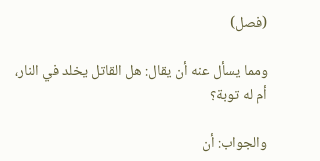(فصل)

ومما يسأل عنه أن يقال: هل القاتل يخلد في النار، أم له توبة؟

والجواب: أن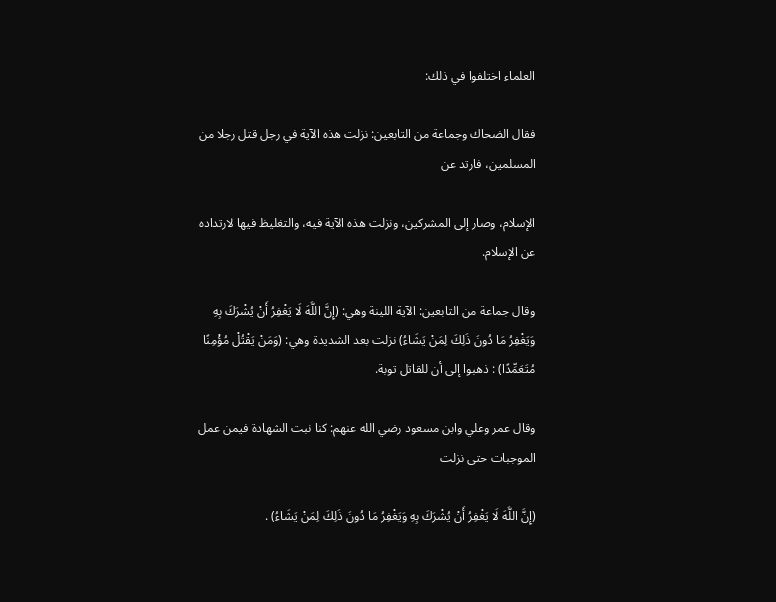العلماء اختلفوا في ذلك:

فقال الضحاك وجماعة من التابعين: نزلت هذه الآية في رجل قتل رجلا من المسلمين، فارتد عن

الإسلام، وصار إلى المشركين، ونزلت هذه الآية فيه، والتغليظ فيها لارتداده عن الإسلام.

وقال جماعة من التابعين: الآية اللينة وهي: (إِنَّ اللَّهَ لَا يَغْفِرُ أَنْ يُشْرَكَ بِهِ وَيَغْفِرُ مَا دُونَ ذَلِكَ لِمَنْ يَشَاءُ) نزلت بعد الشديدة وهي: (وَمَنْ يَقْتُلْ مُؤْمِنًا مُتَعَمِّدًا) : ذهبوا إلى أن للقاتل توبة.

وقال عمر وعلي وابن مسعود رضي الله عنهم: كنا نبت الشهادة فيمن عمل الموجبات حتى نزلت

(إِنَّ اللَّهَ لَا يَغْفِرُ أَنْ يُشْرَكَ بِهِ وَيَغْفِرُ مَا دُونَ ذَلِكَ لِمَنْ يَشَاءُ) .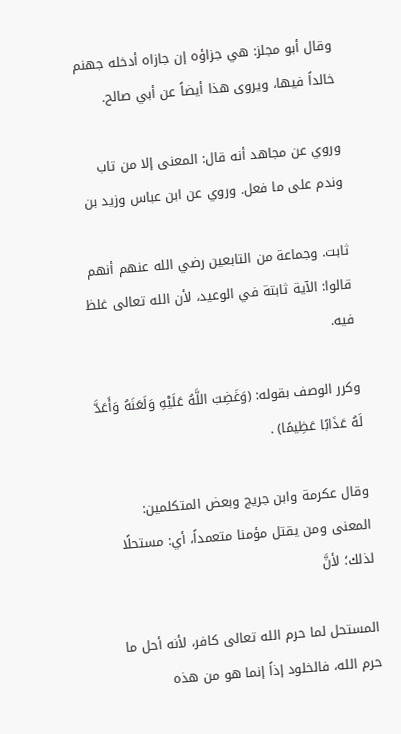وقال أبو مجلز: هي جزاؤه إن جازاه أدخله جهنم خالداً فيها، ويروى هذا أيضاً عن أبي صالح.

وروي عن مجاهد أنه قال: المعنى إلا من تاب وندم على ما فعل. وروي عن ابن عباس وزيد بن

ثابت. وجماعة من التابعين رضي الله عنهم أنهم قالوا: الآية ثابتة في الوعيد، لأن الله تعالى غلظ فيه.

وكرر الوصف بقوله: (وَغَضِبَ اللَّهُ عَلَيْهِ وَلَعَنَهُ وَأَعَدَّ لَهُ عَذَابًا عَظِيمًا) .

وقال عكرمة وابن جريج وبعض المتكلمين: المعنى ومن يقتل مؤمنا متعمداً، أي: مستحلًا لذلك؛ لأنَّ

المستحل لما حرم الله تعالى كافر، لأنه أحل ما حرم الله، فالخلود إذاً إنما هو من هذه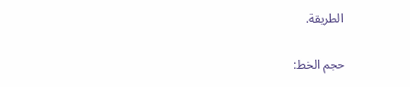الطريقة.

حجم الخط: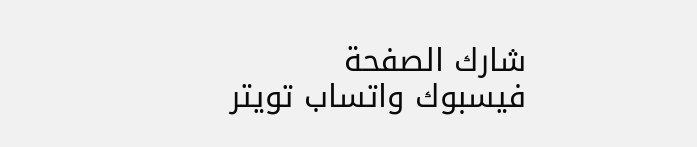شارك الصفحة
فيسبوك واتساب تويتر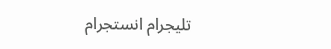تليجرام انستجرام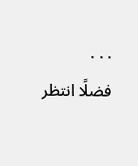. . .
فضلًا انتظر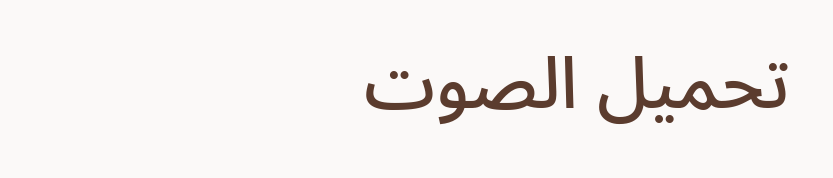تحميل الصوت